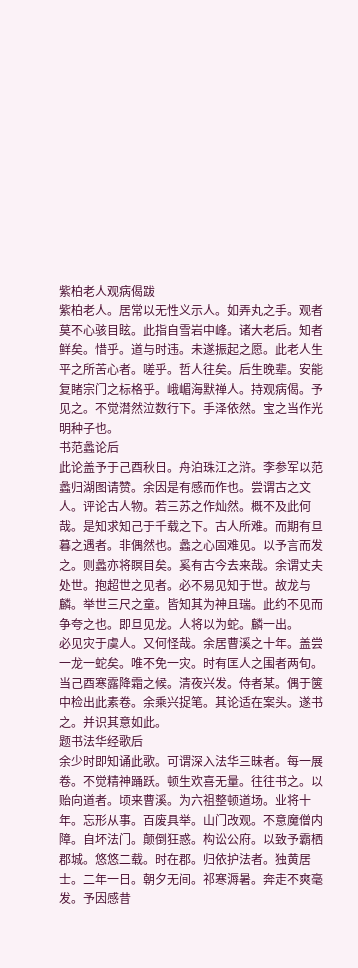紫柏老人观病偈跋
紫柏老人。居常以无性义示人。如弄丸之手。观者莫不心骇目眩。此指自雪岩中峰。诸大老后。知者鲜矣。惜乎。道与时违。未遂振起之愿。此老人生平之所苦心者。嗟乎。哲人往矣。后生晚辈。安能复睹宗门之标格乎。峨嵋海默禅人。持观病偈。予见之。不觉潸然泣数行下。手泽依然。宝之当作光明种子也。
书范蠡论后
此论盖予于己酉秋日。舟泊珠江之浒。李参军以范蠡归湖图请赞。余因是有感而作也。尝谓古之文人。评论古人物。若三苏之作灿然。概不及此何哉。是知求知己于千载之下。古人所难。而期有旦暮之遇者。非偶然也。蠡之心固难见。以予言而发之。则蠡亦将瞑目矣。奚有古今去来哉。余谓丈夫处世。抱超世之见者。必不易见知于世。故龙与麟。举世三尺之童。皆知其为神且瑞。此约不见而争夸之也。即旦见龙。人将以为蛇。麟一出。
必见灾于虞人。又何怪哉。余居曹溪之十年。盖尝一龙一蛇矣。唯不免一灾。时有匡人之围者两旬。当己酉寒露降霜之候。清夜兴发。侍者某。偶于箧中检出此素卷。余乘兴捉笔。其论适在案头。遂书之。并识其意如此。
题书法华经歌后
余少时即知诵此歌。可谓深入法华三昧者。每一展卷。不觉精神踊跃。顿生欢喜无量。往往书之。以贻向道者。顷来曹溪。为六祖整顿道场。业将十年。忘形从事。百废具举。山门改观。不意魔僧内障。自坏法门。颠倒狂惑。构讼公府。以致予霸栖郡城。悠悠二载。时在郡。归依护法者。独黄居士。二年一日。朝夕无间。祁寒溽暑。奔走不爽毫发。予因感昔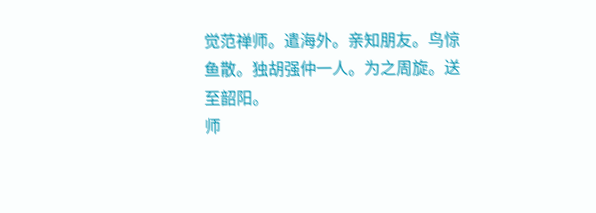觉范禅师。遣海外。亲知朋友。鸟惊鱼散。独胡强仲一人。为之周旋。送至韶阳。
师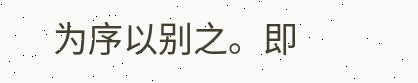为序以别之。即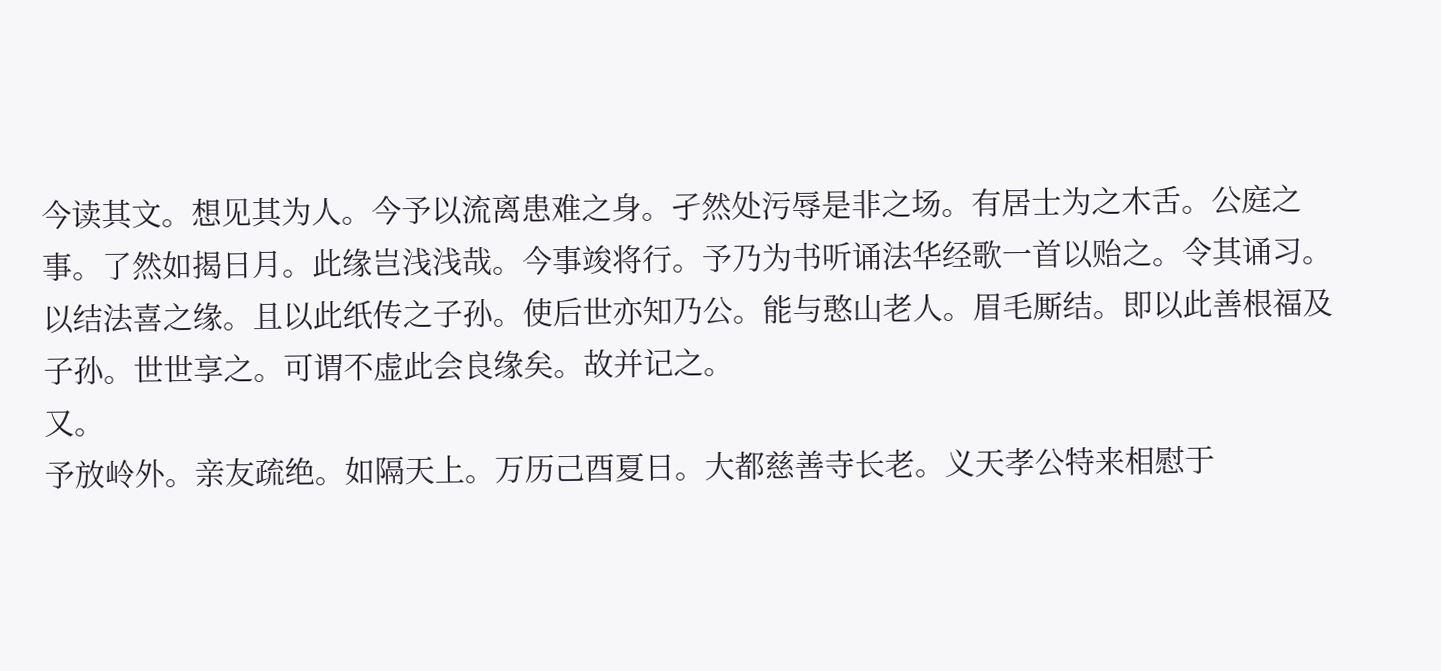今读其文。想见其为人。今予以流离患难之身。孑然处污辱是非之场。有居士为之木舌。公庭之事。了然如揭日月。此缘岂浅浅哉。今事竣将行。予乃为书听诵法华经歌一首以贻之。令其诵习。以结法喜之缘。且以此纸传之子孙。使后世亦知乃公。能与憨山老人。眉毛厮结。即以此善根福及子孙。世世享之。可谓不虚此会良缘矣。故并记之。
又。
予放岭外。亲友疏绝。如隔天上。万历己酉夏日。大都慈善寺长老。义天孝公特来相慰于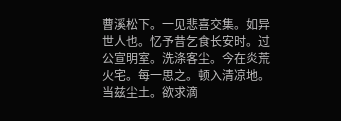曹溪松下。一见悲喜交集。如异世人也。忆予昔乞食长安时。过公宣明室。洗涤客尘。今在炎荒火宅。每一思之。顿入清凉地。当兹尘土。欲求滴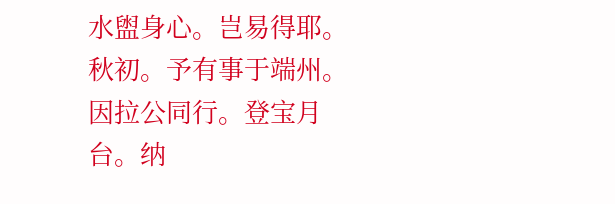水盥身心。岂易得耶。秋初。予有事于端州。因拉公同行。登宝月台。纳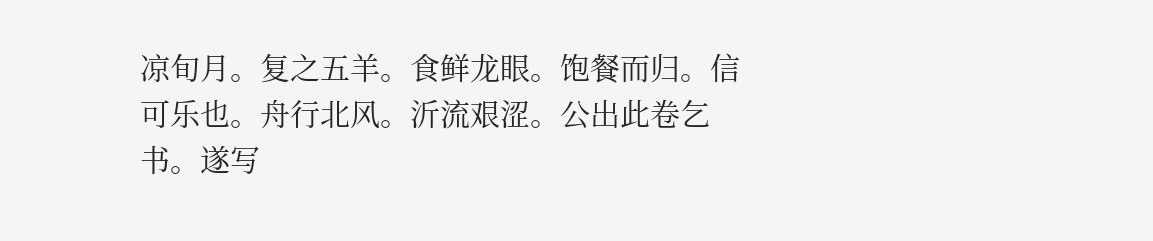凉旬月。复之五羊。食鲜龙眼。饱餐而归。信可乐也。舟行北风。沂流艰涩。公出此卷乞书。遂写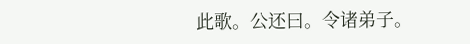此歌。公还曰。令诸弟子。